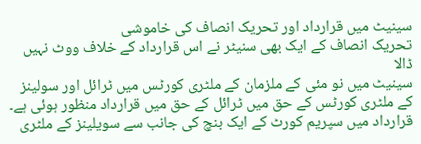سینیٹ میں قرارداد اور تحریک انصاف کی خاموشی
تحریک انصاف کے ایک بھی سنیٹر نے اس قرارداد کے خلاف ووٹ نہیں ڈالا
سینیٹ میں نو مئی کے ملزمان کے ملٹری کورٹس میں ٹرائل اور سولینز کے ملٹری کورٹس کے حق میں ٹرائل کے حق میں قرارداد منظور ہوئی ہے۔
قرارداد میں سپریم کورٹ کے ایک بنچ کی جانب سے سویلینز کے ملٹری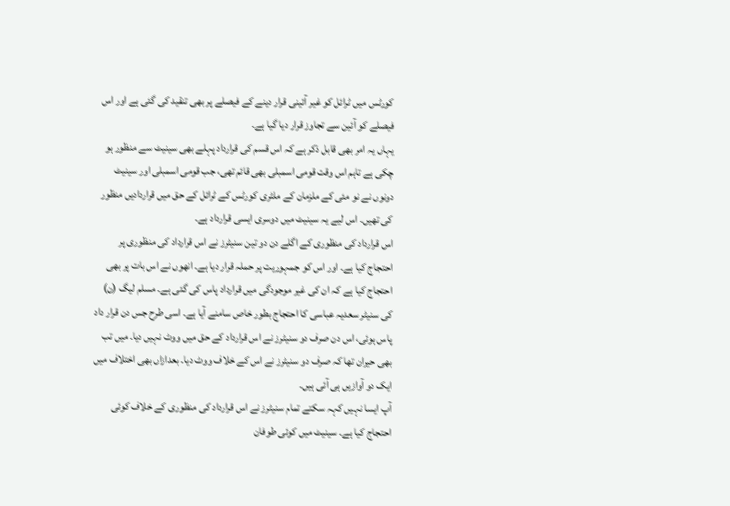کورٹس میں ٹرائل کو غیر آئینی قرار دینے کے فیصلے پر بھی تنقید کی گئی ہے اور اس فیصلے کو آئین سے تجاوز قرار دیا گیا ہے۔
یہاں یہ امر بھی قابل ذکر ہے کہ اس قسم کی قرارداد پہلے بھی سینیٹ سے منظور ہو چکی ہے تاہم اس وقت قومی اسمبلی بھی قائم تھی، جب قومی اسمبلی اور سینیٹ دونوں نے نو مئی کے ملزمان کے ملٹری کورٹس کے ٹرائل کے حق میں قراردادیں منظور کی تھیں۔ اس لیے یہ سینیٹ میں دوسری ایسی قرارداد ہے۔
اس قرارداد کی منظوری کے اگلے دن دو تین سنیٹرز نے اس قرارداد کی منظوری پر احتجاج کیا ہے۔ اور اس کو جمہوریت پر حملہ قرار دیا ہے۔ انھوں نے اس بات پر بھی احتجاج کیا ہے کہ ان کی غیر موجودگی میں قرارداد پاس کی گئی ہے۔ مسلم لیگ (ن) کی سنیٹر سعدیہ عباسی کا احتجاج بطور خاص سامنے آیا ہے۔ اسی طرح جس دن قرار داد پاس ہوئی، اس دن صرف دو سنیٹرز نے اس قرارداد کے حق میں ووٹ نہیں دیا۔ میں تب بھی حیران تھا کہ صرف دو سنیٹرز نے اس کے خلاف ووٹ دیا۔ بعدازاں بھی اختلاف میں ایک دو آوازیں ہی آئی ہیں۔
آپ ایسا نہیں کہہ سکتے تمام سنیٹرز نے اس قرارداد کی منظوری کے خلاف کوئی احتجاج کیا ہے۔ سینیٹ میں کوئی طوفان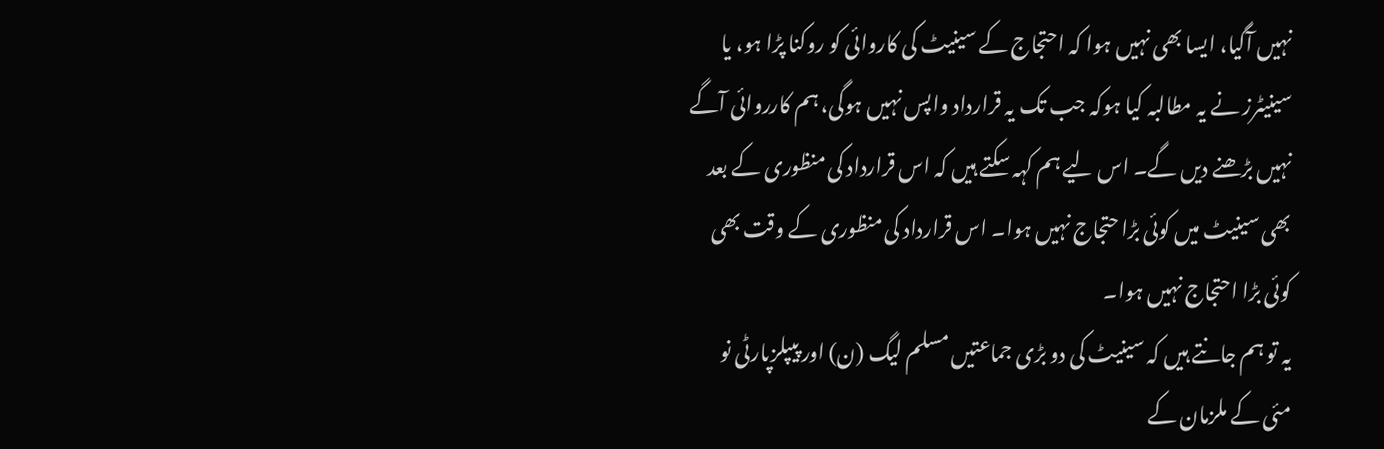نہیں آگیا، ایسا بھی نہیں ہوا کہ احتجاج کے سینیٹ کی کاروائی کو روکنا پڑا ہو، یا سینیٹرز نے یہ مطالبہ کیا ہوکہ جب تک یہ قرارداد واپس نہیں ہوگی، ہم کارروائی آگے نہیں بڑھنے دیں گے۔ اس لیے ہم کہہ سکتے ہیں کہ اس قرارداد کی منظوری کے بعد بھی سینیٹ میں کوئی بڑا حتجاج نہیں ہوا۔ اس قرارداد کی منظوری کے وقت بھی کوئی بڑا احتجاج نہیں ہوا۔
یہ تو ہم جانتے ہیں کہ سینیٹ کی دو بڑی جماعتیں مسلم لیگ (ن) اور پیپلزپارٹی نو مئی کے ملزمان کے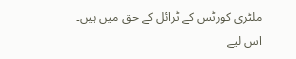ملٹری کورٹس کے ٹرائل کے حق میں ہیں۔ اس لیے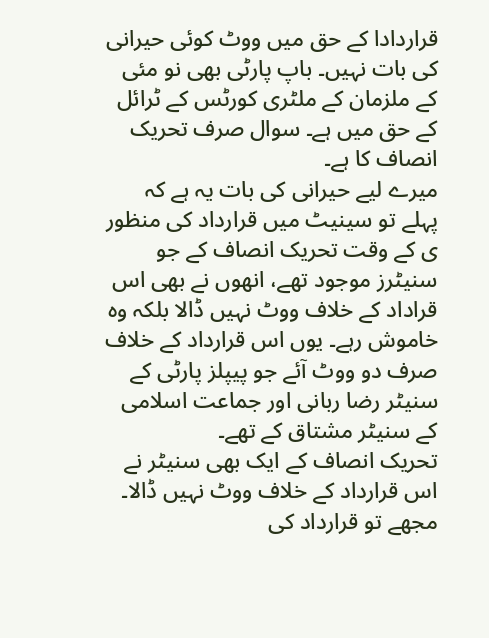قراردادا کے حق میں ووٹ کوئی حیرانی کی بات نہیں۔ باپ پارٹی بھی نو مئی کے ملزمان کے ملٹری کورٹس کے ٹرائل کے حق میں ہے۔ سوال صرف تحریک انصاف کا ہے۔
میرے لیے حیرانی کی بات یہ ہے کہ پہلے تو سینیٹ میں قرارداد کی منظور ی کے وقت تحریک انصاف کے جو سنیٹرز موجود تھے، انھوں نے بھی اس قراداد کے خلاف ووٹ نہیں ڈالا بلکہ وہ خاموش رہے۔ یوں اس قرارداد کے خلاف صرف دو ووٹ آئے جو پیپلز پارٹی کے سنیٹر رضا ربانی اور جماعت اسلامی کے سنیٹر مشتاق کے تھے۔
تحریک انصاف کے ایک بھی سنیٹر نے اس قرارداد کے خلاف ووٹ نہیں ڈالا۔ مجھے تو قرارداد کی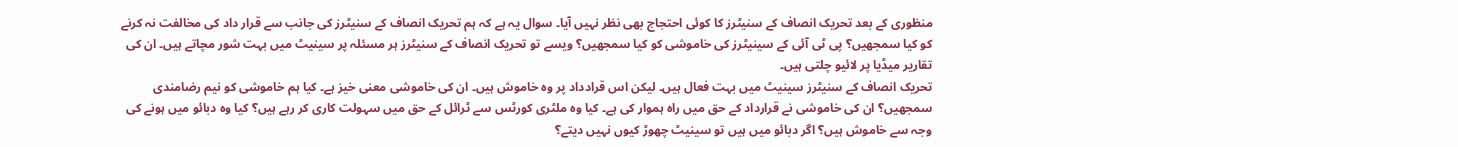منظوری کے بعد تحریک انصاف کے سنیٹرز کا کوئی احتجاج بھی نظر نہیں آیا۔ سوال یہ ہے کہ ہم تحریک انصاف کے سنیٹرز کی جانب سے قرار داد کی مخالفت نہ کرنے کو کیا سمجھیں؟ پی ٹی آئی کے سینیٹرز کی خاموشی کو کیا سمجھیں؟ ویسے تو تحریک انصاف کے سنیٹرز ہر مسئلہ پر سینیٹ میں بہت شور مچاتے ہیں۔ ان کی تقاریر میڈیا پر لائیو چلتی ہیں۔
تحریک انصاف کے سنیٹرز سینیٹ میں بہت فعال ہیں۔ لیکن اس قرادداد پر وہ خاموش ہیں۔ ان کی خاموشی معنی خیز ہے۔ کیا ہم خاموشی کو نیم رضامندی سمجھیں؟ ان کی خاموشی نے قرارداد کے حق میں راہ ہموار کی ہے۔ کیا وہ ملٹری کورٹس سے ٹرائل کے حق میں سہولت کاری کر رہے ہیں؟ کیا وہ دبائو میں ہونے کی وجہ سے خاموش ہیں؟ اگر دبائو میں ہیں تو سینیٹ چھوڑ کیوں نہیں دیتے؟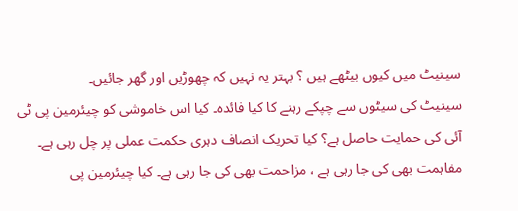سینیٹ میں کیوں بیٹھے ہیں ؟ بہتر یہ نہیں کہ چھوڑیں اور گھر جائیں۔
سینیٹ کی سیٹوں سے چپکے رہنے کا کیا فائدہ۔ کیا اس خاموشی کو چیئرمین پی ٹی آئی کی حمایت حاصل ہے؟ کیا تحریک انصاف دہری حکمت عملی پر چل رہی ہے۔ مفاہمت بھی کی جا رہی ہے ، مزاحمت بھی کی جا رہی ہے۔ کیا چیئرمین پی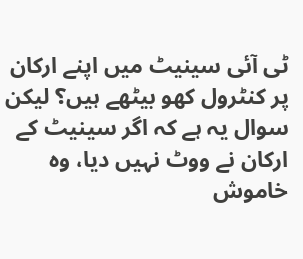ٹی آئی سینیٹ میں اپنے ارکان پر کنٹرول کھو بیٹھے ہیں؟ لیکن سوال یہ ہے کہ اگر سینیٹ کے ارکان نے ووٹ نہیں دیا، وہ خاموش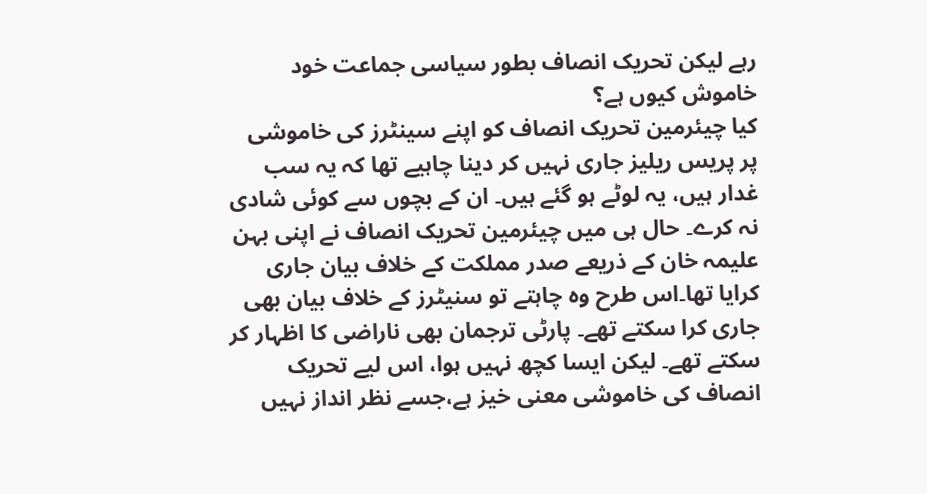رہے لیکن تحریک انصاف بطور سیاسی جماعت خود خاموش کیوں ہے؟
کیا چیئرمین تحریک انصاف کو اپنے سینٹرز کی خاموشی پر پریس ریلیز جاری نہیں کر دینا چاہیے تھا کہ یہ سب غدار ہیں، یہ لوٹے ہو گئے ہیں۔ ان کے بچوں سے کوئی شادی نہ کرے۔ حال ہی میں چیئرمین تحریک انصاف نے اپنی بہن علیمہ خان کے ذریعے صدر مملکت کے خلاف بیان جاری کرایا تھا۔اس طرح وہ چاہتے تو سنیٹرز کے خلاف بیان بھی جاری کرا سکتے تھے۔ پارٹی ترجمان بھی ناراضی کا اظہار کر سکتے تھے۔ لیکن ایسا کچھ نہیں ہوا، اس لیے تحریک انصاف کی خاموشی معنی خیز ہے،جسے نظر انداز نہیں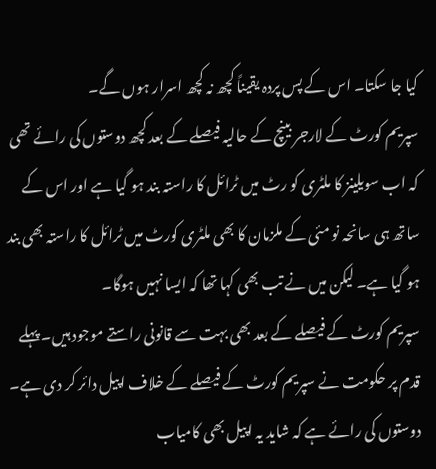کیا جا سکتا۔ اس کے پس پردہ یقیناً کچھ نہ کچھ اسرار ہوں گے۔
سپریم کورٹ کے لارجر بینچ کے حالیہ فیصلے کے بعد کچھ دوستوں کی رائے تھی کہ اب سویلینز کا ملٹری کو رٹ میں ٹرائل کا راستہ بند ہو گیا ہے اور اس کے ساتھ ہی سانحہ نو مئی کے ملزمان کا بھی ملٹری کورٹ میں ٹرائل کا راستہ بھی بند ہو گیا ہے۔ لیکن میں نے تب بھی کہا تھا کہ ایسا نہیں ہوگا۔
سپریم کورٹ کے فیصلے کے بعد بھی بہت سے قانونی راستے موجود ہیں۔ پہلے قدم پر حکومت نے سپریم کورٹ کے فیصلے کے خلاف اپیل دائر کر دی ہے۔ دوستوں کی رائے ہے کہ شاید یہ اپیل بھی کامیاب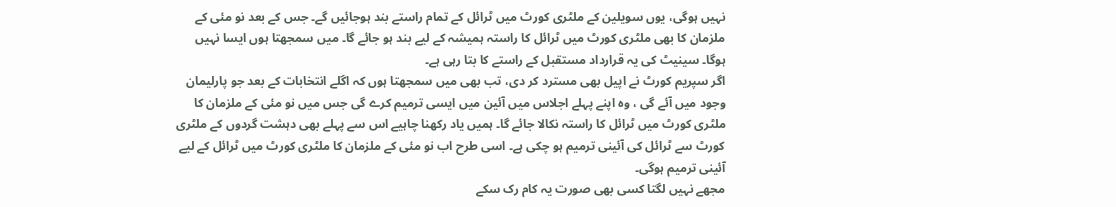نہیں ہوگی، یوں سویلین کے ملٹری کورٹ میں ٹرائل کے تمام راستے بند ہوجائیں گے۔ جس کے بعد نو مئی کے ملزمان کا بھی ملٹری کورٹ میں ٹرائل کا راستہ ہمیشہ کے لیے بند ہو جائے گا۔ میں سمجھتا ہوں ایسا نہیں ہوگا۔ سینیٹ کی یہ قرارداد مستقبل کے راستے کا بتا رہی ہے۔
اگر سپریم کورٹ نے اپیل بھی مسترد کر دی، تب بھی میں سمجھتا ہوں کہ اگلے انتخابات کے بعد جو پارلیمان وجود میں آئے گی ، وہ اپنے پہلے اجلاس میں آئین میں ایسی ترمیم کرے گی جس میں نو مئی کے ملزمان کا ملٹری کورٹ میں ٹرائل کا راستہ نکالا جائے گا۔ ہمیں یاد رکھنا چاہیے اس سے پہلے بھی دہشت گردوں کے ملٹری کورٹ سے ٹرائل کی آئینی ترمیم ہو چکی ہے۔ اسی طرح اب نو مئی کے ملزمان کا ملٹری کورٹ میں ٹرائل کے لیے آئینی ترمیم ہوگی۔
مجھے نہیں لگتا کسی بھی صورت یہ کام رک سکے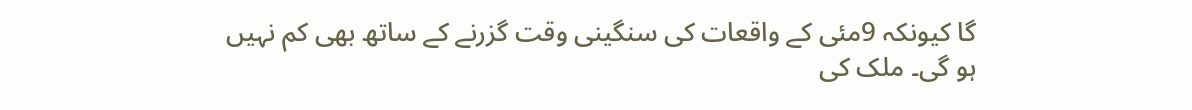گا کیونکہ 9مئی کے واقعات کی سنگینی وقت گزرنے کے ساتھ بھی کم نہیں ہو گی۔ ملک کی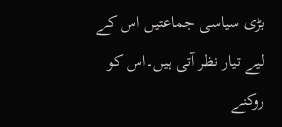بڑی سیاسی جماعتیں اس کے لیے تیار نظر آتی ہیں۔اس کو روکنے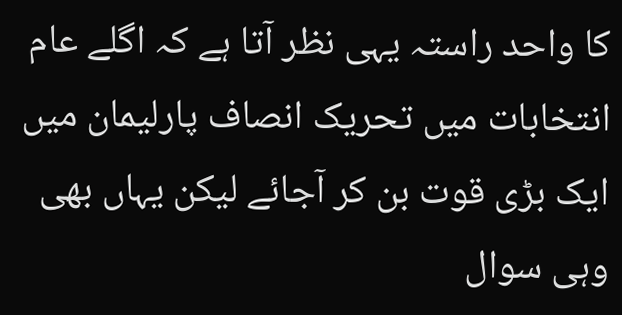کا واحد راستہ یہی نظر آتا ہے کہ اگلے عام انتخابات میں تحریک انصاف پارلیمان میں ایک بڑی قوت بن کر آجائے لیکن یہاں بھی وہی سوال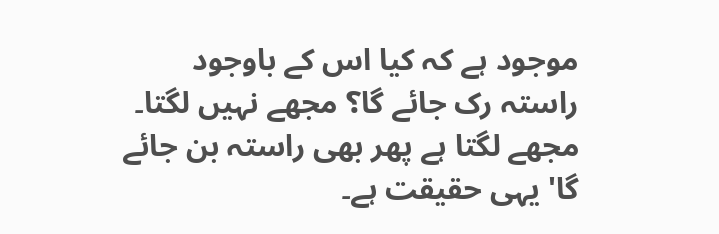موجود ہے کہ کیا اس کے باوجود راستہ رک جائے گا؟ مجھے نہیں لگتا۔ مجھے لگتا ہے پھر بھی راستہ بن جائے گا' یہی حقیقت ہے۔